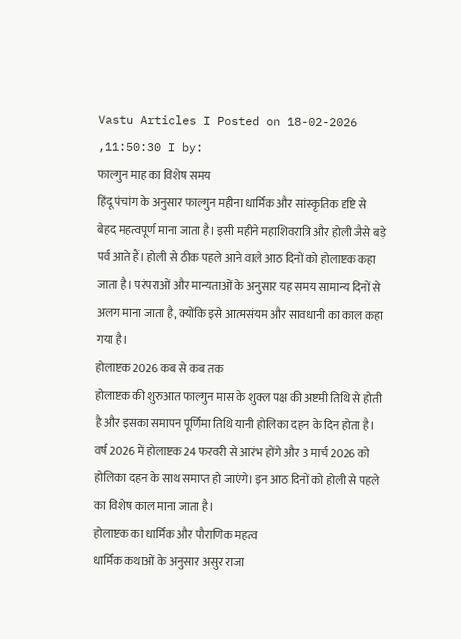Vastu Articles I Posted on 18-02-2026 ,11:50:30 I by:
फाल्गुन माह का विशेष समय
हिंदू पंचांग के अनुसार फाल्गुन महीना धार्मिक और सांस्कृतिक दृष्टि से बेहद महत्वपूर्ण माना जाता है। इसी महीने महाशिवरात्रि और होली जैसे बड़े पर्व आते हैं। होली से ठीक पहले आने वाले आठ दिनों को होलाष्टक कहा जाता है। परंपराओं और मान्यताओं के अनुसार यह समय सामान्य दिनों से अलग माना जाता है, क्योंकि इसे आत्मसंयम और सावधानी का काल कहा गया है।
होलाष्टक 2026 कब से कब तक
होलाष्टक की शुरुआत फाल्गुन मास के शुक्ल पक्ष की अष्टमी तिथि से होती है और इसका समापन पूर्णिमा तिथि यानी होलिका दहन के दिन होता है। वर्ष 2026 में होलाष्टक 24 फरवरी से आरंभ होंगे और 3 मार्च 2026 को होलिका दहन के साथ समाप्त हो जाएंगे। इन आठ दिनों को होली से पहले का विशेष काल माना जाता है।
होलाष्टक का धार्मिक और पौराणिक महत्व
धार्मिक कथाओं के अनुसार असुर राजा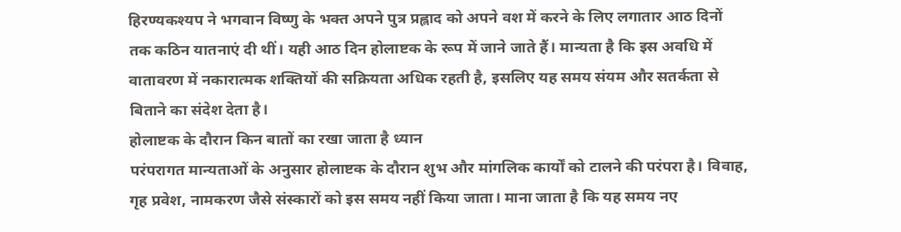हिरण्यकश्यप ने भगवान विष्णु के भक्त अपने पुत्र प्रह्लाद को अपने वश में करने के लिए लगातार आठ दिनों तक कठिन यातनाएं दी थीं। यही आठ दिन होलाष्टक के रूप में जाने जाते हैं। मान्यता है कि इस अवधि में वातावरण में नकारात्मक शक्तियों की सक्रियता अधिक रहती है, इसलिए यह समय संयम और सतर्कता से बिताने का संदेश देता है।
होलाष्टक के दौरान किन बातों का रखा जाता है ध्यान
परंपरागत मान्यताओं के अनुसार होलाष्टक के दौरान शुभ और मांगलिक कार्यों को टालने की परंपरा है। विवाह, गृह प्रवेश, नामकरण जैसे संस्कारों को इस समय नहीं किया जाता। माना जाता है कि यह समय नए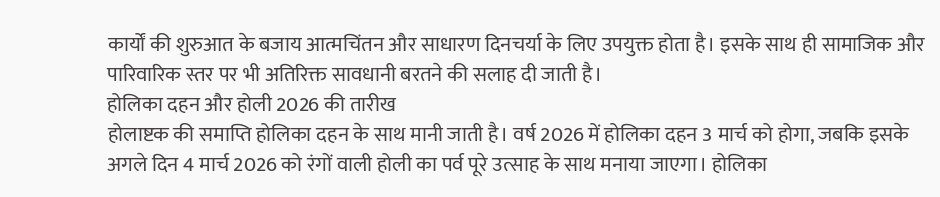कार्यों की शुरुआत के बजाय आत्मचिंतन और साधारण दिनचर्या के लिए उपयुक्त होता है। इसके साथ ही सामाजिक और पारिवारिक स्तर पर भी अतिरिक्त सावधानी बरतने की सलाह दी जाती है।
होलिका दहन और होली 2026 की तारीख
होलाष्टक की समाप्ति होलिका दहन के साथ मानी जाती है। वर्ष 2026 में होलिका दहन 3 मार्च को होगा, जबकि इसके अगले दिन 4 मार्च 2026 को रंगों वाली होली का पर्व पूरे उत्साह के साथ मनाया जाएगा। होलिका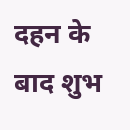दहन के बाद शुभ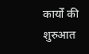कार्यों की शुरुआत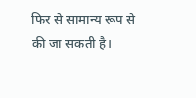फिर से सामान्य रूप से की जा सकती है।